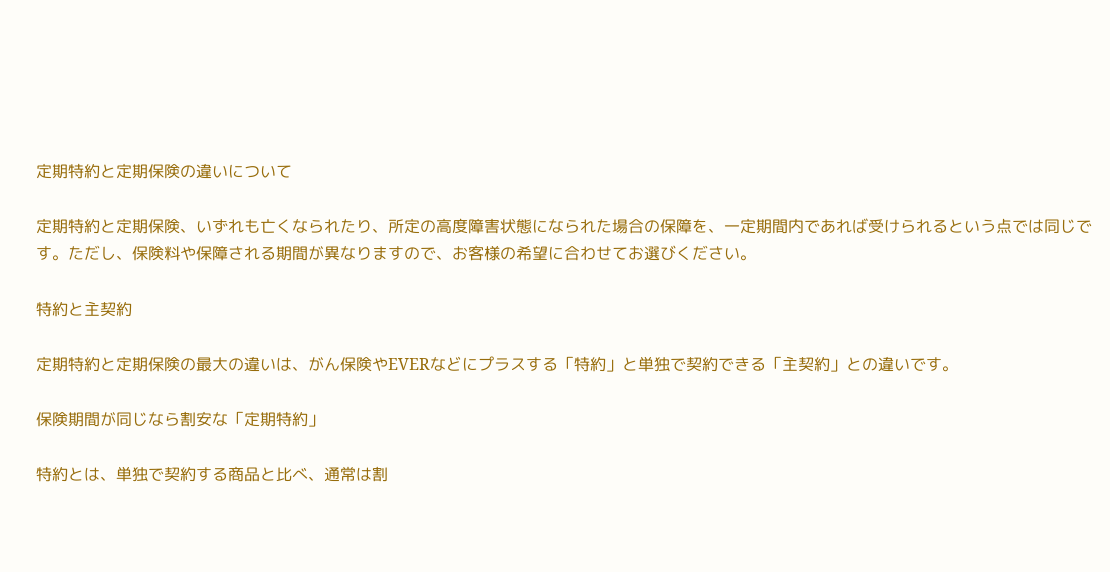定期特約と定期保険の違いについて

定期特約と定期保険、いずれも亡くなられたり、所定の高度障害状態になられた場合の保障を、一定期間内であれば受けられるという点では同じです。ただし、保険料や保障される期間が異なりますので、お客様の希望に合わせてお選びください。

特約と主契約

定期特約と定期保険の最大の違いは、がん保険やEVERなどにプラスする「特約」と単独で契約できる「主契約」との違いです。

保険期間が同じなら割安な「定期特約」

特約とは、単独で契約する商品と比べ、通常は割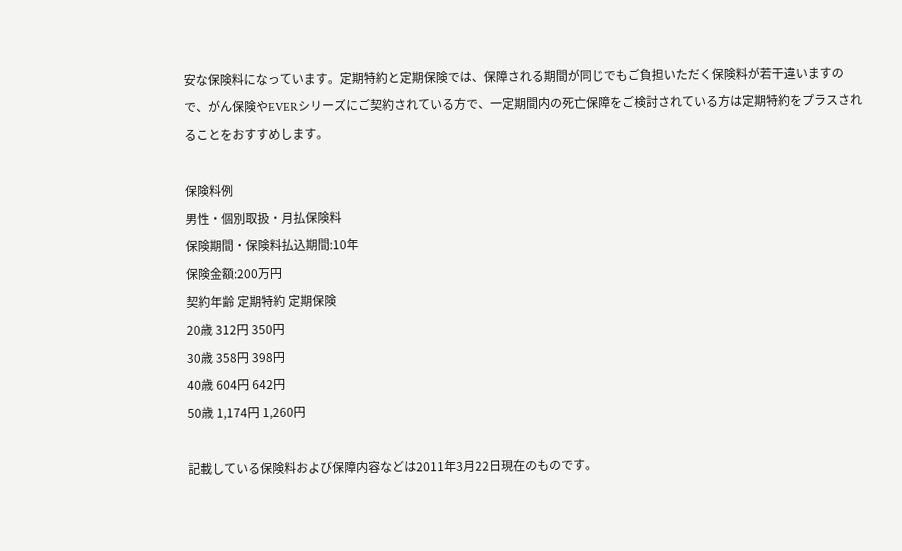安な保険料になっています。定期特約と定期保険では、保障される期間が同じでもご負担いただく保険料が若干違いますので、がん保険やEVERシリーズにご契約されている方で、一定期間内の死亡保障をご検討されている方は定期特約をプラスされることをおすすめします。

保険料例
男性・個別取扱・月払保険料
保険期間・保険料払込期間:10年
保険金額:200万円
契約年齢 定期特約 定期保険
20歳 312円 350円
30歳 358円 398円
40歳 604円 642円
50歳 1,174円 1,260円

記載している保険料および保障内容などは2011年3月22日現在のものです。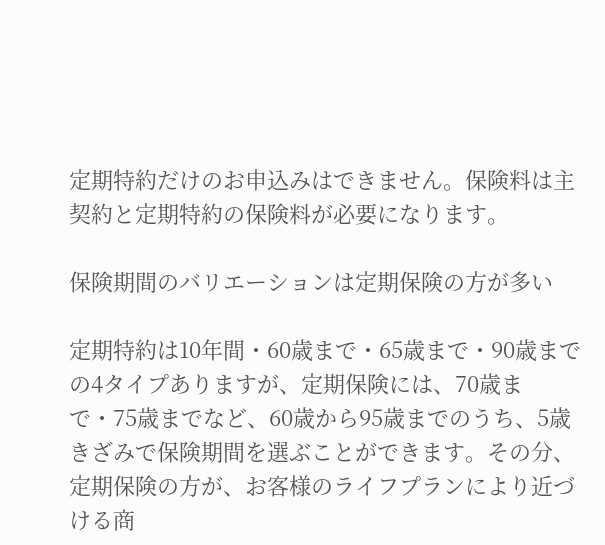定期特約だけのお申込みはできません。保険料は主契約と定期特約の保険料が必要になります。

保険期間のバリエーションは定期保険の方が多い

定期特約は10年間・60歳まで・65歳まで・90歳までの4タイプありますが、定期保険には、70歳まで・75歳までなど、60歳から95歳までのうち、5歳きざみで保険期間を選ぶことができます。その分、定期保険の方が、お客様のライフプランにより近づける商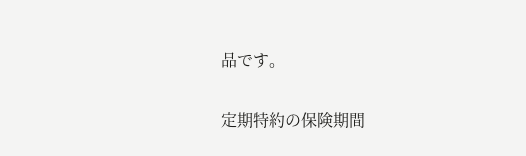品です。

定期特約の保険期間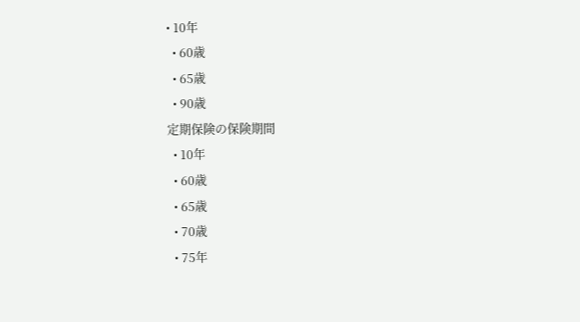• 10年
  • 60歳
  • 65歳
  • 90歳
定期保険の保険期間
  • 10年
  • 60歳
  • 65歳
  • 70歳
  • 75年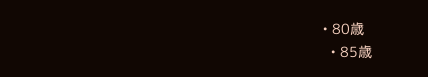• 80歳
  • 85歳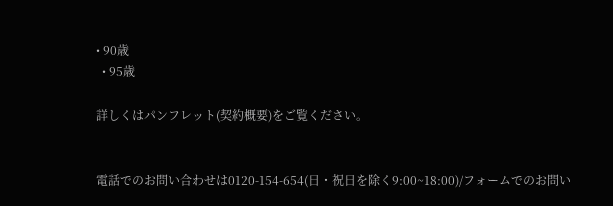• 90歳
  • 95歳

詳しくはパンフレット(契約概要)をご覧ください。


電話でのお問い合わせは0120-154-654(日・祝日を除く9:00~18:00)/フォームでのお問い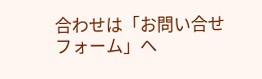合わせは「お問い合せフォーム」へ